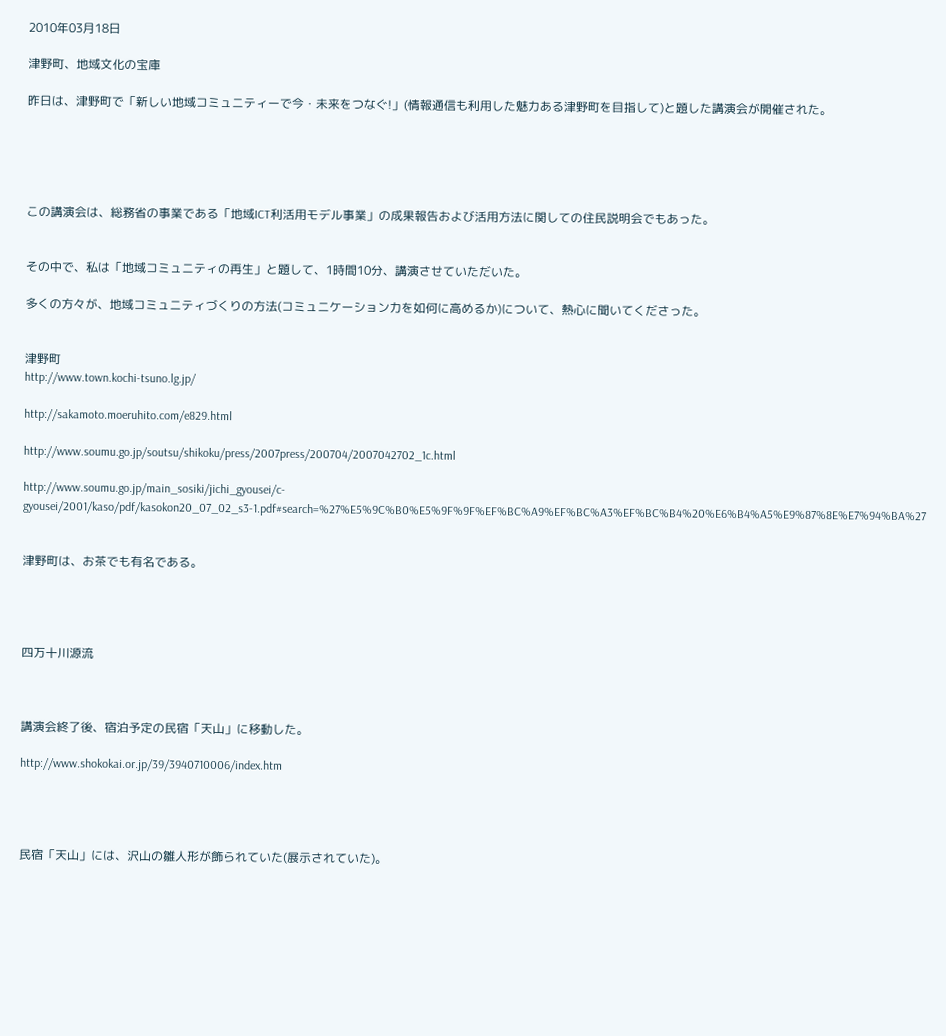2010年03月18日

津野町、地域文化の宝庫

昨日は、津野町で「新しい地域コミュニティーで今・未来をつなぐ!」(情報通信も利用した魅力ある津野町を目指して)と題した講演会が開催された。





この講演会は、総務省の事業である「地域ICT利活用モデル事業」の成果報告および活用方法に関しての住民説明会でもあった。


その中で、私は「地域コミュニティの再生」と題して、1時間10分、講演させていただいた。

多くの方々が、地域コミュニティづくりの方法(コミュニケーション力を如何に高めるか)について、熱心に聞いてくださった。


津野町
http://www.town.kochi-tsuno.lg.jp/

http://sakamoto.moeruhito.com/e829.html

http://www.soumu.go.jp/soutsu/shikoku/press/2007press/200704/2007042702_1c.html

http://www.soumu.go.jp/main_sosiki/jichi_gyousei/c-gyousei/2001/kaso/pdf/kasokon20_07_02_s3-1.pdf#search=%27%E5%9C%B0%E5%9F%9F%EF%BC%A9%EF%BC%A3%EF%BC%B4%20%E6%B4%A5%E9%87%8E%E7%94%BA%27


津野町は、お茶でも有名である。




四万十川源流



講演会終了後、宿泊予定の民宿「天山」に移動した。

http://www.shokokai.or.jp/39/3940710006/index.htm




民宿「天山」には、沢山の雛人形が飾られていた(展示されていた)。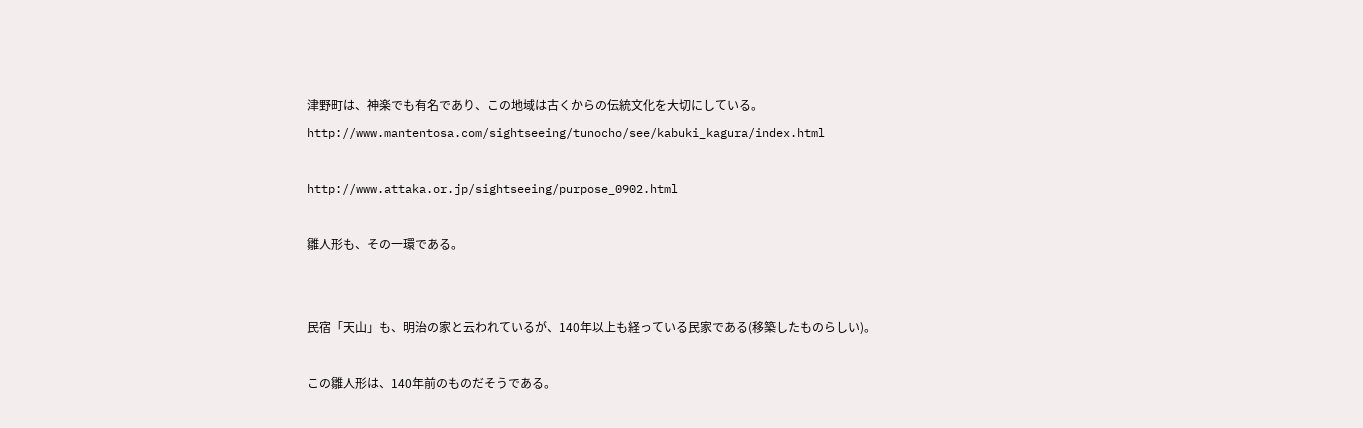津野町は、神楽でも有名であり、この地域は古くからの伝統文化を大切にしている。
http://www.mantentosa.com/sightseeing/tunocho/see/kabuki_kagura/index.html

http://www.attaka.or.jp/sightseeing/purpose_0902.html

雛人形も、その一環である。


民宿「天山」も、明治の家と云われているが、140年以上も経っている民家である(移築したものらしい)。

この雛人形は、140年前のものだそうである。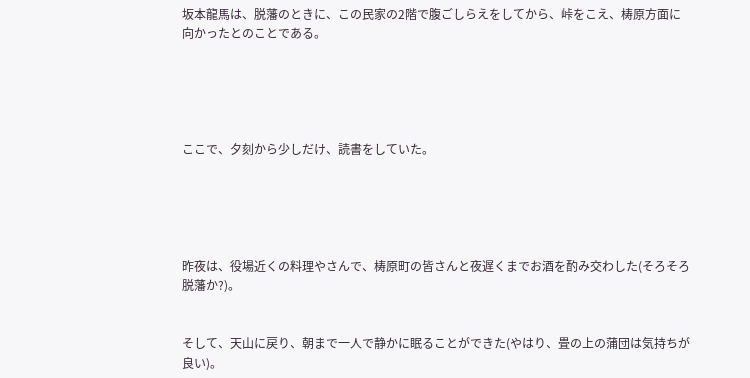坂本龍馬は、脱藩のときに、この民家の2階で腹ごしらえをしてから、峠をこえ、梼原方面に向かったとのことである。





ここで、夕刻から少しだけ、読書をしていた。





昨夜は、役場近くの料理やさんで、梼原町の皆さんと夜遅くまでお酒を酌み交わした(そろそろ脱藩か?)。


そして、天山に戻り、朝まで一人で静かに眠ることができた(やはり、畳の上の蒲団は気持ちが良い)。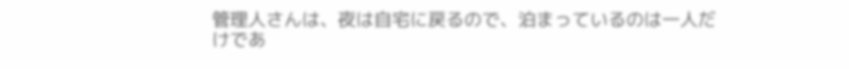管理人さんは、夜は自宅に戻るので、泊まっているのは一人だけであ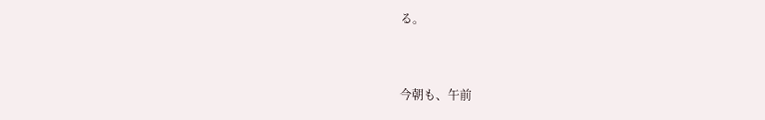る。


今朝も、午前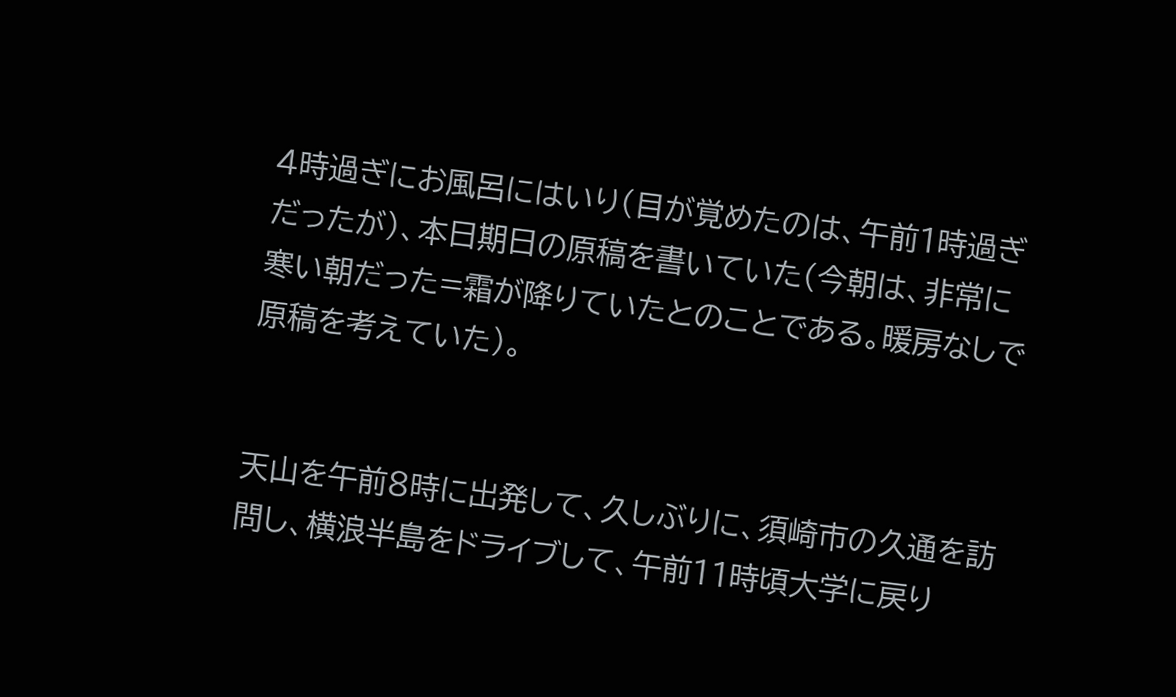4時過ぎにお風呂にはいり(目が覚めたのは、午前1時過ぎだったが)、本日期日の原稿を書いていた(今朝は、非常に寒い朝だった=霜が降りていたとのことである。暖房なしで原稿を考えていた)。


天山を午前8時に出発して、久しぶりに、須崎市の久通を訪問し、横浪半島をドライブして、午前11時頃大学に戻り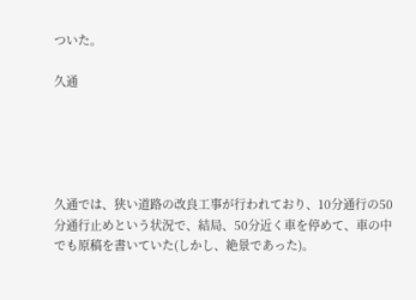ついた。

久通





久通では、狭い道路の改良工事が行われており、10分通行の50分通行止めという状況で、結局、50分近く車を停めて、車の中でも原稿を書いていた(しかし、絶景であった)。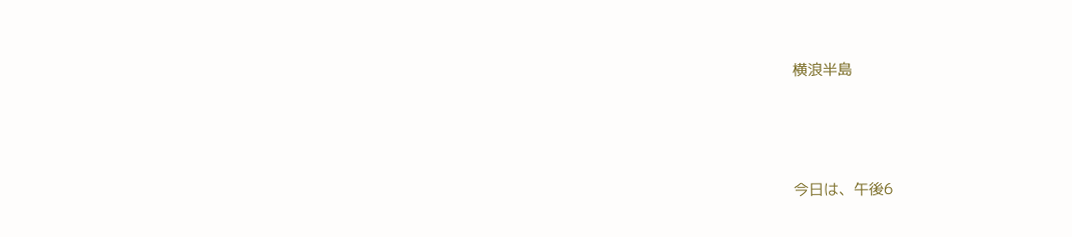横浪半島





今日は、午後6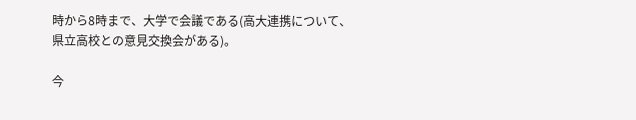時から8時まで、大学で会議である(高大連携について、県立高校との意見交換会がある)。

今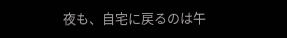夜も、自宅に戻るのは午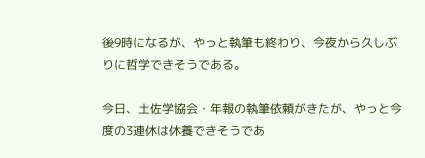後9時になるが、やっと執筆も終わり、今夜から久しぶりに哲学できそうである。

今日、土佐学協会・年報の執筆依頼がきたが、やっと今度の3連休は休養できそうであ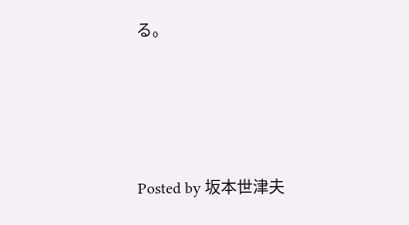る。





Posted by 坂本世津夫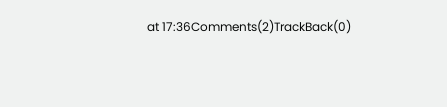at 17:36Comments(2)TrackBack(0)